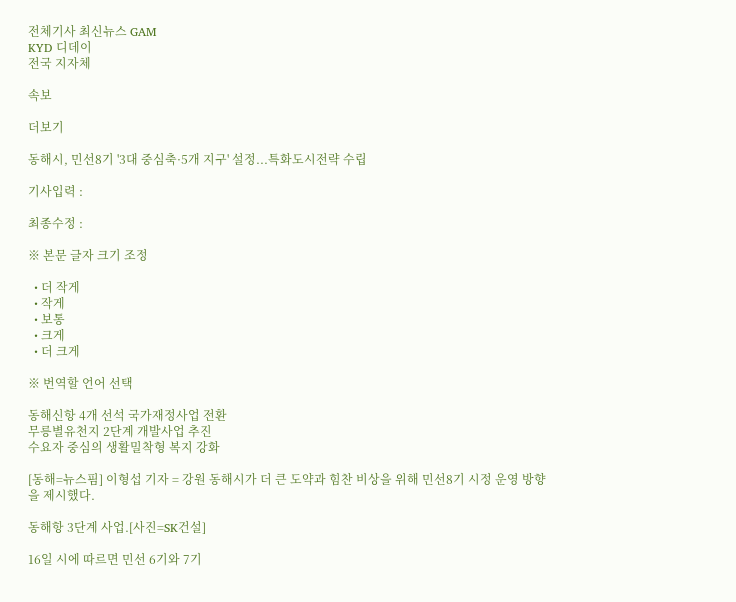전체기사 최신뉴스 GAM
KYD 디데이
전국 지자체

속보

더보기

동해시, 민선8기 '3대 중심축·5개 지구' 설정...특화도시전략 수립

기사입력 :

최종수정 :

※ 본문 글자 크기 조정

  • 더 작게
  • 작게
  • 보통
  • 크게
  • 더 크게

※ 번역할 언어 선택

동해신항 4개 선석 국가재정사업 전환
무릉별유천지 2단계 개발사업 추진
수요자 중심의 생활밀착형 복지 강화

[동해=뉴스핌] 이형섭 기자 = 강원 동해시가 더 큰 도약과 힘찬 비상을 위해 민선8기 시정 운영 방향을 제시했다.

동해항 3단계 사업.[사진=SK건설]

16일 시에 따르면 민선 6기와 7기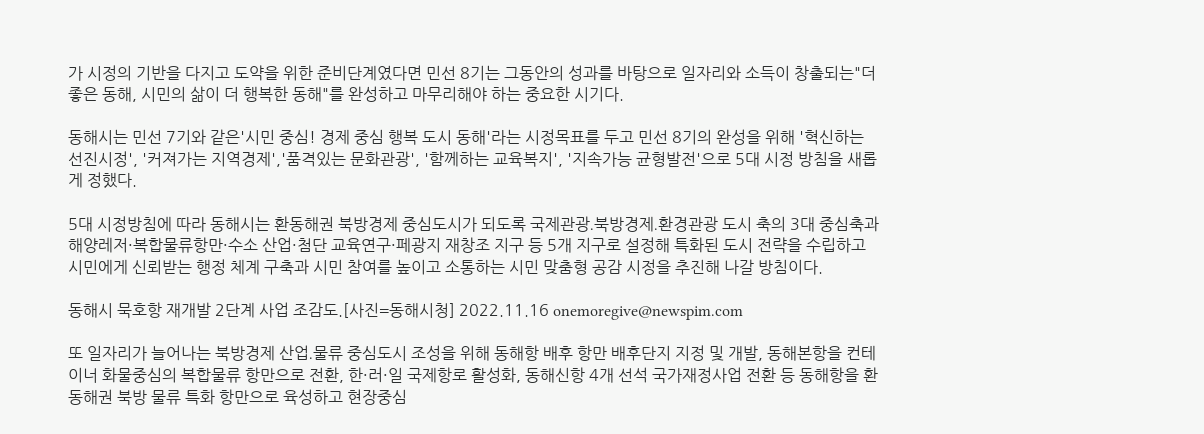가 시정의 기반을 다지고 도약을 위한 준비단계였다면 민선 8기는 그동안의 성과를 바탕으로 일자리와 소득이 창출되는"더 좋은 동해, 시민의 삶이 더 행복한 동해"를 완성하고 마무리해야 하는 중요한 시기다.

동해시는 민선 7기와 같은'시민 중심! 경제 중심 행복 도시 동해'라는 시정목표를 두고 민선 8기의 완성을 위해 '혁신하는 선진시정', '커져가는 지역경제','품격있는 문화관광', '함께하는 교육복지', '지속가능 균형발전'으로 5대 시정 방침을 새롭게 정했다.

5대 시정방침에 따라 동해시는 환동해권 북방경제 중심도시가 되도록 국제관광․북방경제․환경관광 도시 축의 3대 중심축과 해양레저·복합물류항만·수소 산업·첨단 교육연구·페광지 재창조 지구 등 5개 지구로 설정해 특화된 도시 전략을 수립하고 시민에게 신뢰받는 행정 체계 구축과 시민 참여를 높이고 소통하는 시민 맞춤형 공감 시정을 추진해 나갈 방침이다.

동해시 묵호항 재개발 2단계 사업 조감도.[사진=동해시청] 2022.11.16 onemoregive@newspim.com

또 일자리가 늘어나는 북방경제 산업․물류 중심도시 조성을 위해 동해항 배후 항만 배후단지 지정 및 개발, 동해본항을 컨테이너 화물중심의 복합물류 항만으로 전환, 한·러·일 국제항로 활성화, 동해신항 4개 선석 국가재정사업 전환 등 동해항을 환동해권 북방 물류 특화 항만으로 육성하고 현장중심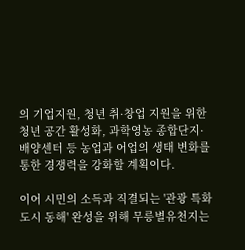의 기업지원, 청년 취·창업 지원을 위한 청년 공간 활성화, 과학영농 종합단지·배양센터 등 농업과 어업의 생태 변화를 통한 경쟁력을 강화할 계획이다.

이어 시민의 소득과 직결되는 '관광 특화도시 동해' 완성을 위해 무릉별유천지는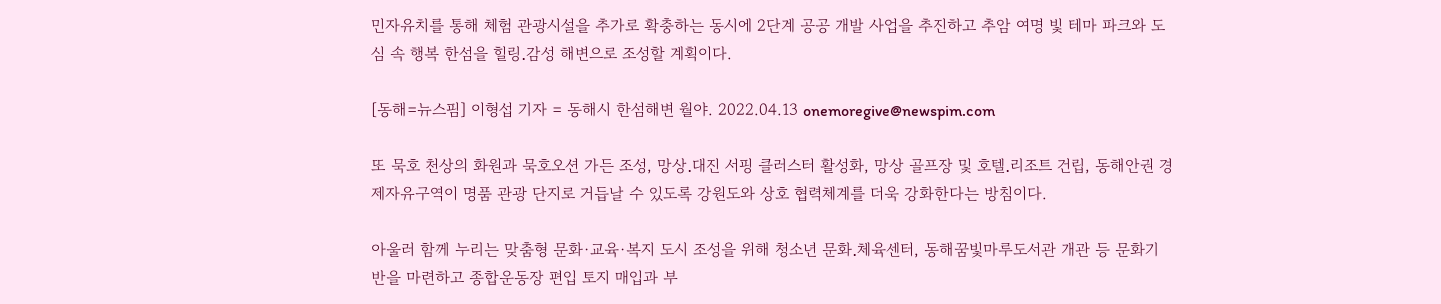민자유치를 통해 체험 관광시설을 추가로 확충하는 동시에 2단계 공공 개발 사업을 추진하고 추암 여명 빛 테마 파크와 도심 속 행복 한섬을 힐링․감성 해변으로 조성할 계획이다.

[동해=뉴스핌] 이형섭 기자 = 동해시 한섬해변 월야. 2022.04.13 onemoregive@newspim.com

또 묵호 천상의 화원과 묵호오션 가든 조성, 망상․대진 서핑 클러스터 활성화, 망상 골프장 및 호텔․리조트 건립, 동해안권 경제자유구역이 명품 관광 단지로 거듭날 수 있도록 강원도와 상호 협력체계를 더욱 강화한다는 방침이다.

아울러 함께 누리는 맞춤형 문화·교육·복지 도시 조성을 위해 청소년 문화․체육센터, 동해꿈빛마루도서관 개관 등 문화기반을 마련하고 종합운동장 편입 토지 매입과 부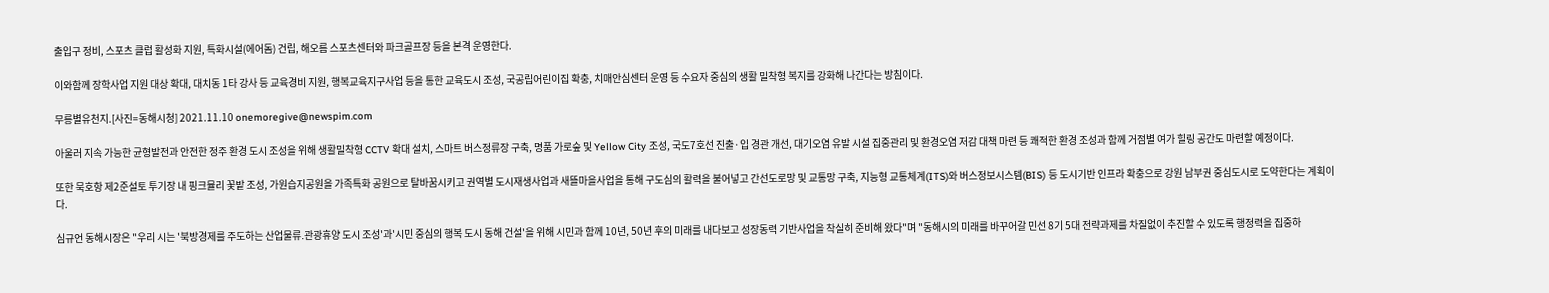출입구 정비, 스포츠 클럽 활성화 지원, 특화시설(에어돔) 건립, 해오름 스포츠센터와 파크골프장 등을 본격 운영한다.

이와함께 장학사업 지원 대상 확대, 대치동 1타 강사 등 교육경비 지원, 행복교육지구사업 등을 통한 교육도시 조성, 국공립어린이집 확충, 치매안심센터 운영 등 수요자 중심의 생활 밀착형 복지를 강화해 나간다는 방침이다.

무릉별유천지.[사진=동해시청] 2021.11.10 onemoregive@newspim.com

아울러 지속 가능한 균형발전과 안전한 정주 환경 도시 조성을 위해 생활밀착형 CCTV 확대 설치, 스마트 버스정류장 구축, 명품 가로숲 및 Yellow City 조성, 국도7호선 진출·입 경관 개선, 대기오염 유발 시설 집중관리 및 환경오염 저감 대책 마련 등 쾌적한 환경 조성과 함께 거점별 여가 힐링 공간도 마련할 예정이다.

또한 묵호항 제2준설토 투기장 내 핑크뮬리 꽃밭 조성, 가원습지공원을 가족특화 공원으로 탈바꿈시키고 권역별 도시재생사업과 새뜰마을사업을 통해 구도심의 활력을 불어넣고 간선도로망 및 교통망 구축, 지능형 교통체계(ITS)와 버스정보시스템(BIS) 등 도시기반 인프라 확충으로 강원 남부권 중심도시로 도약한다는 계획이다.

심규언 동해시장은 "우리 시는 '북방경제를 주도하는 산업물류․관광휴양 도시 조성'과'시민 중심의 행복 도시 동해 건설'을 위해 시민과 함께 10년, 50년 후의 미래를 내다보고 성장동력 기반사업을 착실히 준비해 왔다"며 "동해시의 미래를 바꾸어갈 민선 8기 5대 전략과제를 차질없이 추진할 수 있도록 행정력을 집중하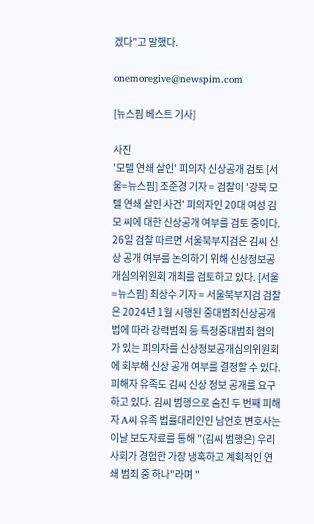겠다"고 말했다.

onemoregive@newspim.com

[뉴스핌 베스트 기사]

사진
'모텔 연쇄 살인' 피의자 신상공개 검토 [서울=뉴스핌] 조준경 기자 = 검찰이 '강북 모텔 연쇄 살인 사건' 피의자인 20대 여성 김모 씨에 대한 신상공개 여부를 검토 중이다. 26일 검찰 따르면 서울북부지검은 김씨 신상 공개 여부를 논의하기 위해 신상정보공개심의위원회 개최를 검토하고 있다. [서울=뉴스핌] 최상수 기자 = 서울북부지검 검찰은 2024년 1월 시행된 중대범죄신상공개법에 따라 강력범죄 등 특정중대범죄 혐의가 있는 피의자를 신상정보공개심의위원회에 회부해 신상 공개 여부를 결정할 수 있다. 피해자 유족도 김씨 신상 정보 공개를 요구하고 있다. 김씨 범행으로 숨진 두 번째 피해자 A씨 유족 법률대리인인 남언호 변호사는 이날 보도자료를 통해 "(김씨 범행은) 우리 사회가 경험한 가장 냉혹하고 계획적인 연쇄 범죄 중 하나"라며 "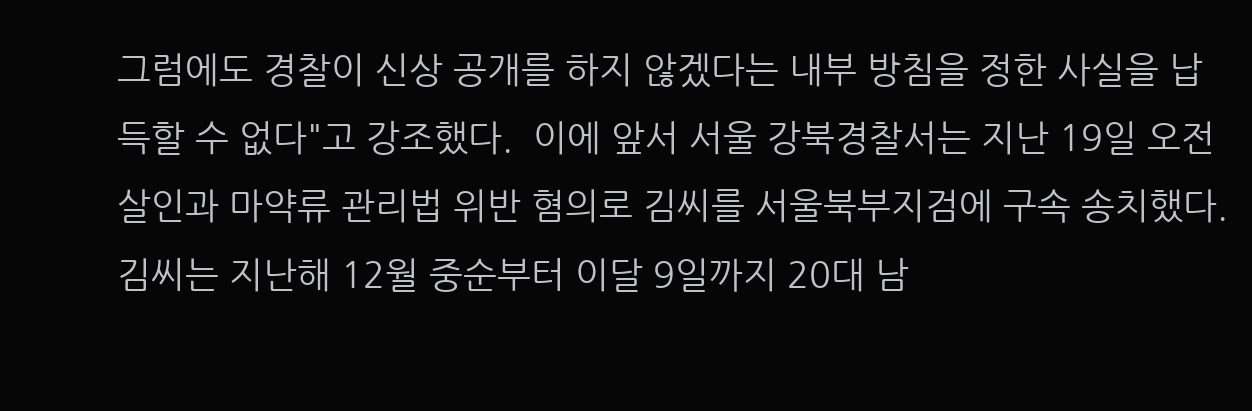그럼에도 경찰이 신상 공개를 하지 않겠다는 내부 방침을 정한 사실을 납득할 수 없다"고 강조했다.  이에 앞서 서울 강북경찰서는 지난 19일 오전 살인과 마약류 관리법 위반 혐의로 김씨를 서울북부지검에 구속 송치했다. 김씨는 지난해 12월 중순부터 이달 9일까지 20대 남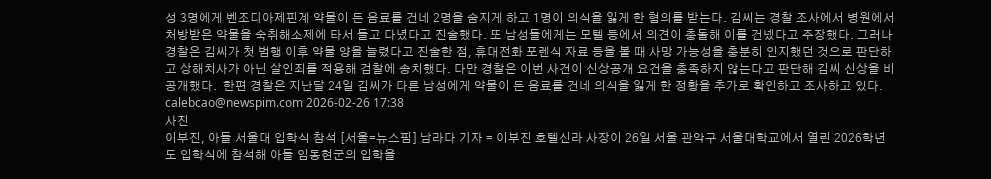성 3명에게 벤조디아제핀계 약물이 든 음료를 건네 2명을 숨지게 하고 1명이 의식을 잃게 한 혐의를 받는다. 김씨는 경찰 조사에서 병원에서 처방받은 약물을 숙취해소제에 타서 들고 다녔다고 진술했다. 또 남성들에게는 모텔 등에서 의견이 충돌해 이를 건넸다고 주장했다. 그러나 경찰은 김씨가 첫 범행 이후 약물 양을 늘렸다고 진술한 점, 휴대전화 포렌식 자료 등을 볼 때 사망 가능성을 충분히 인지했던 것으로 판단하고 상해치사가 아닌 살인죄를 적용해 검찰에 송치했다. 다만 경찰은 이번 사건이 신상공개 요건을 충족하지 않는다고 판단해 김씨 신상을 비공개했다.  한편 경찰은 지난달 24일 김씨가 다른 남성에게 약물이 든 음료를 건네 의식을 잃게 한 정황을 추가로 확인하고 조사하고 있다. calebcao@newspim.com 2026-02-26 17:38
사진
이부진, 아들 서울대 입학식 참석 [서울=뉴스핌] 남라다 기자 = 이부진 호텔신라 사장이 26일 서울 관악구 서울대학교에서 열린 2026학년도 입학식에 참석해 아들 임동현군의 입학을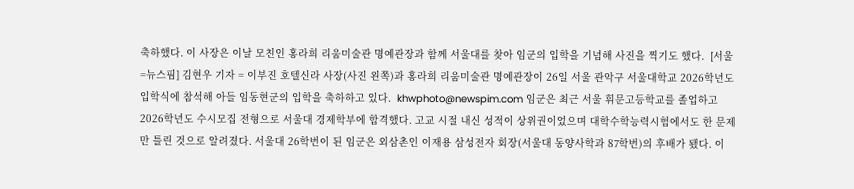축하했다. 이 사장은 이날 모친인 홍라희 리움미술관 명예관장과 함께 서울대를 찾아 임군의 입학을 기념해 사진을 찍기도 했다.  [서울=뉴스핌] 김현우 기자 = 이부진 호텔신라 사장(사진 왼쪽)과 홍라희 리움미술관 명예관장이 26일 서울 관악구 서울대학교 2026학년도 입학식에 참석해 아들 임동현군의 입학을 축하하고 있다.  khwphoto@newspim.com 임군은 최근 서울 휘문고등학교를 졸업하고 2026학년도 수시모집 전형으로 서울대 경제학부에 합격했다. 고교 시절 내신 성적이 상위권이었으며 대학수학능력시험에서도 한 문제만 틀린 것으로 알려졌다. 서울대 26학번이 된 임군은 외삼촌인 이재용 삼성전자 회장(서울대 동양사학과 87학번)의 후배가 됐다. 이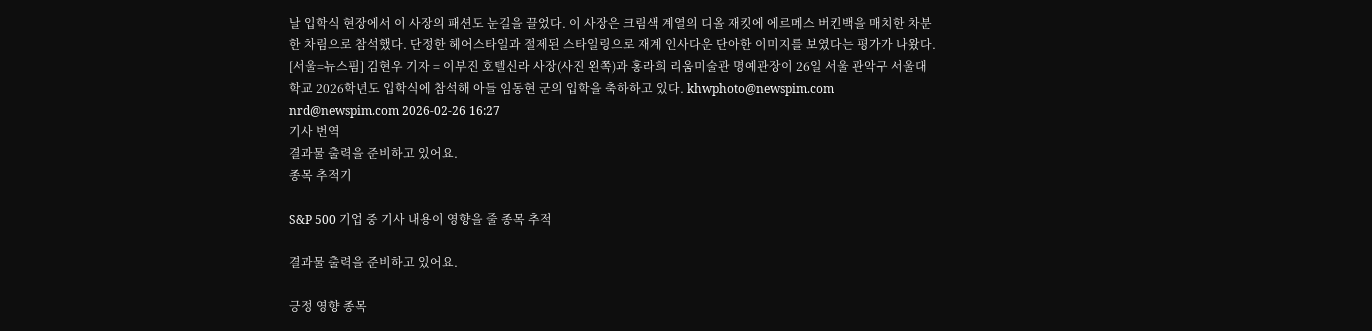날 입학식 현장에서 이 사장의 패션도 눈길을 끌었다. 이 사장은 크림색 계열의 디올 재킷에 에르메스 버킨백을 매치한 차분한 차림으로 참석했다. 단정한 헤어스타일과 절제된 스타일링으로 재계 인사다운 단아한 이미지를 보였다는 평가가 나왔다. [서울=뉴스핌] 김현우 기자 = 이부진 호텔신라 사장(사진 왼쪽)과 홍라희 리움미술관 명예관장이 26일 서울 관악구 서울대학교 2026학년도 입학식에 참석해 아들 임동현 군의 입학을 축하하고 있다. khwphoto@newspim.com nrd@newspim.com 2026-02-26 16:27
기사 번역
결과물 출력을 준비하고 있어요.
종목 추적기

S&P 500 기업 중 기사 내용이 영향을 줄 종목 추적

결과물 출력을 준비하고 있어요.

긍정 영향 종목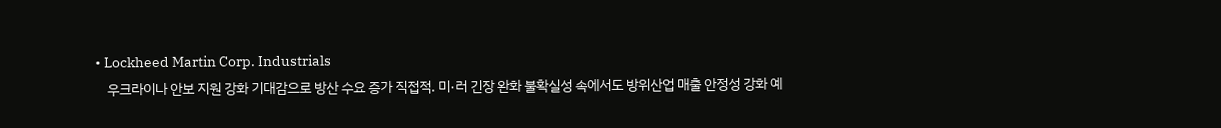• Lockheed Martin Corp. Industrials
    우크라이나 안보 지원 강화 기대감으로 방산 수요 증가 직접적. 미·러 긴장 완화 불확실성 속에서도 방위산업 매출 안정성 강화 예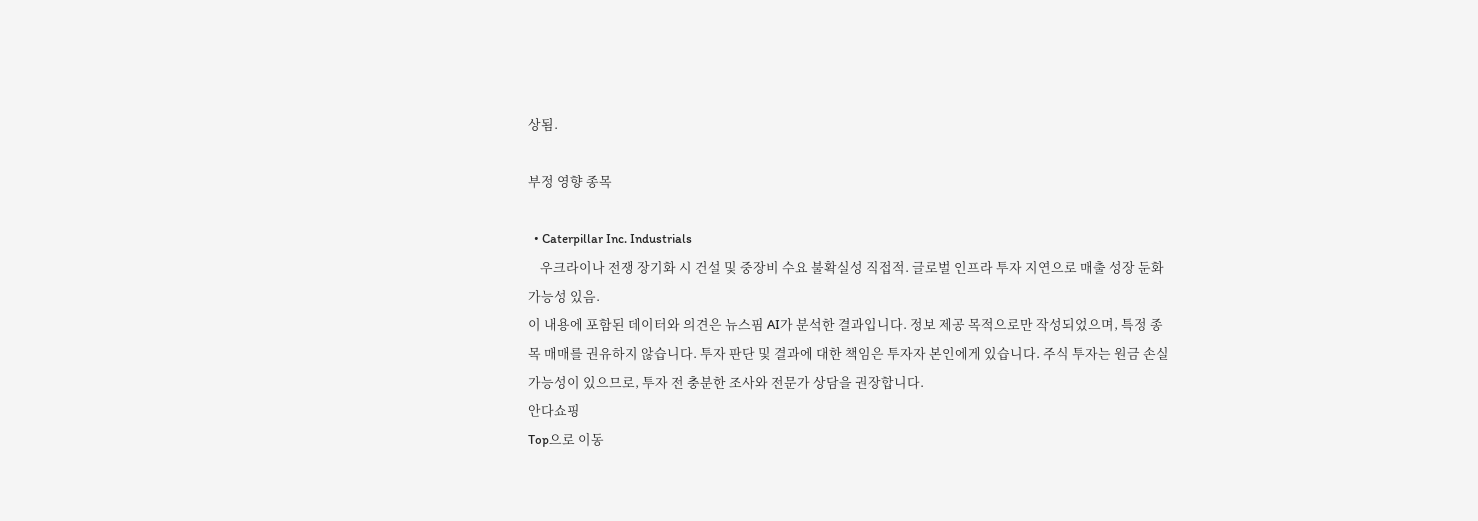상됨.

부정 영향 종목

  • Caterpillar Inc. Industrials
    우크라이나 전쟁 장기화 시 건설 및 중장비 수요 불확실성 직접적. 글로벌 인프라 투자 지연으로 매출 성장 둔화 가능성 있음.
이 내용에 포함된 데이터와 의견은 뉴스핌 AI가 분석한 결과입니다. 정보 제공 목적으로만 작성되었으며, 특정 종목 매매를 권유하지 않습니다. 투자 판단 및 결과에 대한 책임은 투자자 본인에게 있습니다. 주식 투자는 원금 손실 가능성이 있으므로, 투자 전 충분한 조사와 전문가 상담을 권장합니다.
안다쇼핑
Top으로 이동